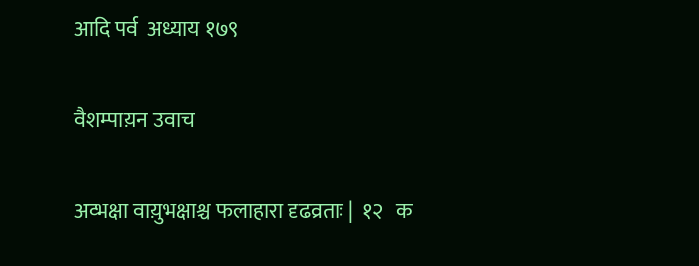आदि पर्व  अध्याय १७९

वैशम्पाय़न उवाच

अव्भक्षा वाय़ुभक्षाश्च फलाहारा दृढव्रताः |  १२   क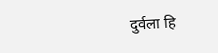दुर्वला हि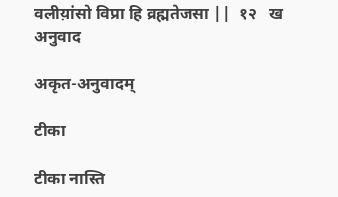वलीय़ांसो विप्रा हि व्रह्मतेजसा ||  १२   ख
अनुवाद

अकृत-अनुवादम्

टीका

टीका नास्ति